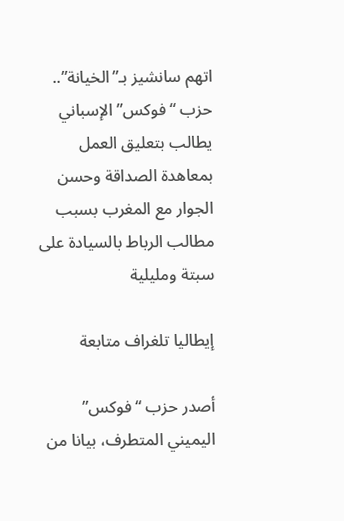اتهم سانشيز بـ”الخيانة”.. حزب “فوكس” الإسباني يطالب بتعليق العمل بمعاهدة الصداقة وحسن الجوار مع المغرب بسبب مطالب الرباط بالسيادة على سبتة ومليلية

إيطاليا تلغراف متابعة

أصدر حزب “فوكس” اليميني المتطرف، بيانا من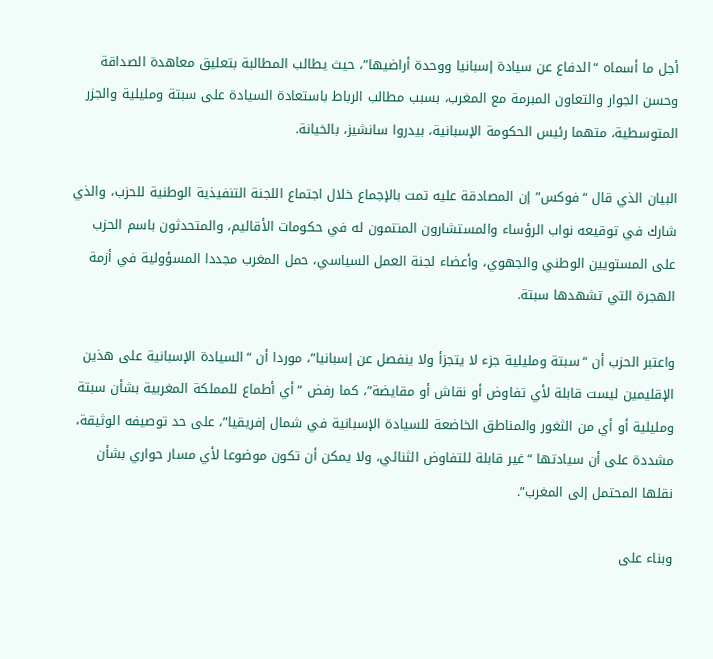أجل ما أسماه “الدفاع عن سيادة إسبانيا ووحدة أراضيها”، حيث يطالب المطالبة بتعليق معاهدة الصداقة وحسن الجوار والتعاون المبرمة مع المغرب، بسبب مطالب الرباط باستعادة السيادة على سبتة ومليلية والجزر المتوسطية، متهما رئيس الحكومة الإسبانية، بيدروا سانشيز، بالخيانة.

البيان الذي قال “فوكس” إن المصادقة عليه تمت بالإجماع خلال اجتماع اللجنة التنفيذية الوطنية للحزب، والذي شارك في توقيعه نواب الرؤساء والمستشارون المنتمون له في حكومات الأقاليم، والمتحدثون باسم الحزب على المستويين الوطني والجهوي، وأعضاء لجنة العمل السياسي، حمل المغرب مجددا المسؤولية في أزمة الهجرة التي تشهدها سبتة.

واعتبر الحزب أن “سبتة ومليلية جزء لا يتجزأ ولا ينفصل عن إسبانيا”، موردا أن “السيادة الإسبانية على هذين الإقليمين ليست قابلة لأي تفاوض أو نقاش أو مقايضة”، كما رفض “أي أطماع للمملكة المغربية بشأن سبتة ومليلية أو أي من الثغور والمناطق الخاضعة للسيادة الإسبانية في شمال إفريقيا”، على حد توصيفه الوثيقة، مشددة على أن سيادتها “غير قابلة للتفاوض الثنائي، ولا يمكن أن تكون موضوعا لأي مسار حواري بشأن نقلها المحتمل إلى المغرب”.

وبناء على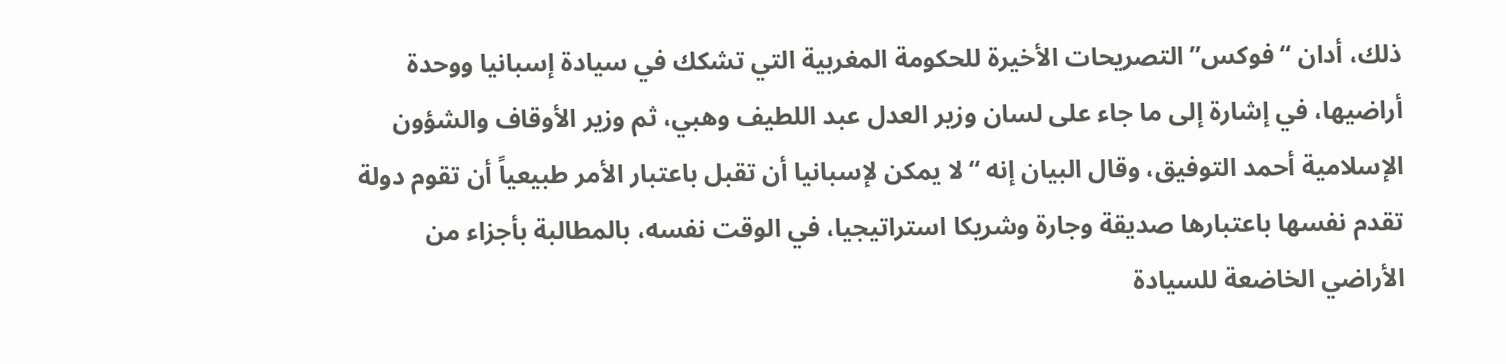ذلك، أدان “فوكس” التصريحات الأخيرة للحكومة المغربية التي تشكك في سيادة إسبانيا ووحدة أراضيها، في إشارة إلى ما جاء على لسان وزير العدل عبد اللطيف وهبي، ثم وزير الأوقاف والشؤون الإسلامية أحمد التوفيق، وقال البيان إنه “لا يمكن لإسبانيا أن تقبل باعتبار الأمر طبيعياً أن تقوم دولة تقدم نفسها باعتبارها صديقة وجارة وشريكا استراتيجيا، في الوقت نفسه، بالمطالبة بأجزاء من الأراضي الخاضعة للسيادة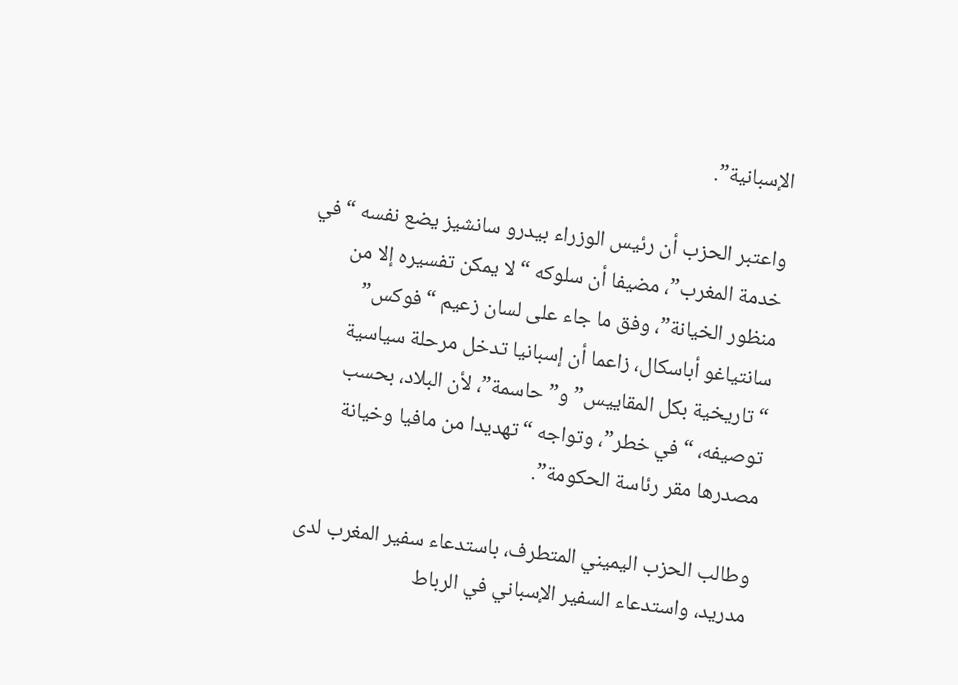الإسبانية”.

واعتبر الحزب أن رئيس الوزراء بيدرو سانشيز يضع نفسه “في خدمة المغرب”، مضيفا أن سلوكه “لا يمكن تفسيره إلا من منظور الخيانة”، وفق ما جاء على لسان زعيم “فوكس” سانتياغو أباسكال، زاعما أن إسبانيا تدخل مرحلة سياسية “تاريخية بكل المقاييس” و”حاسمة”، لأن البلاد، بحسب توصيفه، “في خطر”، وتواجه “تهديدا من مافيا وخيانة مصدرها مقر رئاسة الحكومة”.

وطالب الحزب اليميني المتطرف، باستدعاء سفير المغرب لدى مدريد، واستدعاء السفير الإسباني في الرباط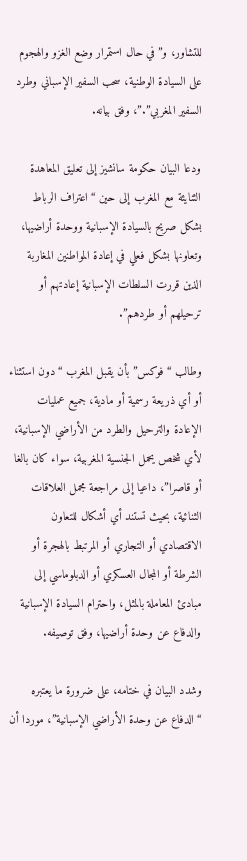للتشاور، و”في حال استمرار وضع الغزو والهجوم على السيادة الوطنية، سحب السفير الإسباني وطرد السفير المغربي”.”، وفق بيانه.

ودعا البيان حكومة سانشيز إلى تعليق المعاهدة الثنايئة مع المغرب إلى حين “اعتراف الرباط بشكل صريح بالسيادة الإسبانية ووحدة أراضيها، وتعاونها بشكل فعلي في إعادة المواطنين المغاربة الذين قررت السلطات الإسبانية إعادتهم أو ترحيلهم أو طردهم”.

وطالب “فوكس”بأن يقبل المغرب “دون استثناء أو أي ذريعة رسمية أو مادية، جميع عمليات الإعادة والترحيل والطرد من الأراضي الإسبانية، لأي شخص يحمل الجنسية المغربية، سواء كان بالغا أو قاصرا”، داعيا إلى مراجعة مجمل العلاقات الثنائية، بحيث تستند أي أشكال للتعاون الاقتصادي أو التجاري أو المرتبط بالهجرة أو الشرطة أو المجال العسكري أو الدبلوماسي إلى مبادئ المعاملة بالمثل، واحترام السيادة الإسبانية والدفاع عن وحدة أراضيها، وفق توصيفه.

وشدد البيان في ختامه، على ضرورة ما يعتبره “الدفاع عن وحدة الأراضي الإسبانية”، موردا أن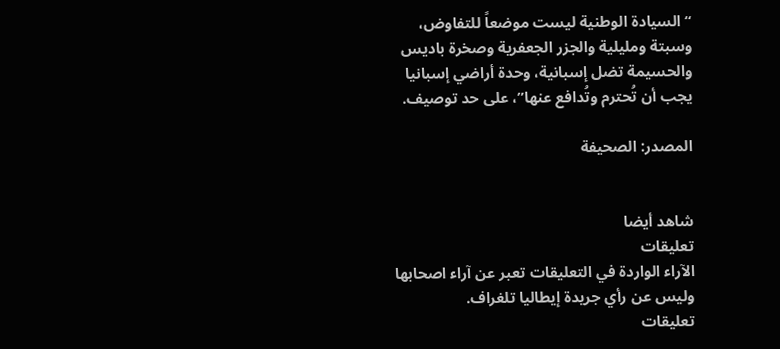“السيادة الوطنية ليست موضعاً للتفاوض، وسبتة ومليلية والجزر الجعفرية وصخرة باديس والحسيمة تضل إسبانية، وحدة أراضي إسبانيا يجب أن تُحترم وتُدافع عنها”، على حد توصيف.

المصدر: الصحيفة


شاهد أيضا
تعليقات
الآراء الواردة في التعليقات تعبر عن آراء اصحابها وليس عن رأي جريدة إيطاليا تلغراف.
تعليقات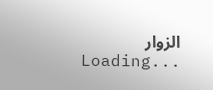الزوار
Loading...